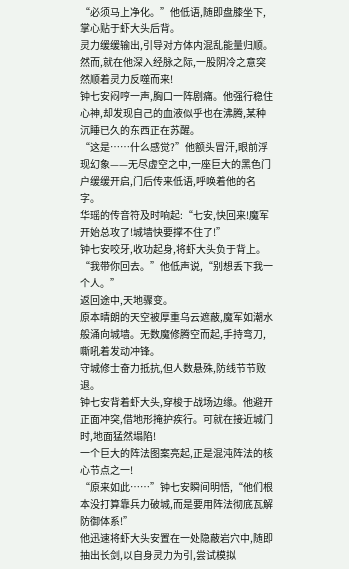“必须马上净化。”他低语,随即盘膝坐下,掌心贴于虾大头后背。
灵力缓缓输出,引导对方体内混乱能量归顺。然而,就在他深入经脉之际,一股阴冷之意突然顺着灵力反噬而来!
钟七安闷哼一声,胸口一阵剧痛。他强行稳住心神,却发现自己的血液似乎也在沸腾,某种沉睡已久的东西正在苏醒。
“这是……什么感觉?”他额头冒汗,眼前浮现幻象——无尽虚空之中,一座巨大的黑色门户缓缓开启,门后传来低语,呼唤着他的名字。
华瑶的传音符及时响起:“七安,快回来!魔军开始总攻了!城墙快要撑不住了!”
钟七安咬牙,收功起身,将虾大头负于背上。
“我带你回去。”他低声说,“别想丢下我一个人。”
返回途中,天地骤变。
原本晴朗的天空被厚重乌云遮蔽,魔军如潮水般涌向城墙。无数魔修腾空而起,手持弯刀,嘶吼着发动冲锋。
守城修士奋力抵抗,但人数悬殊,防线节节败退。
钟七安背着虾大头,穿梭于战场边缘。他避开正面冲突,借地形掩护疾行。可就在接近城门时,地面猛然塌陷!
一个巨大的阵法图案亮起,正是混沌阵法的核心节点之一!
“原来如此……”钟七安瞬间明悟,“他们根本没打算靠兵力破城,而是要用阵法彻底瓦解防御体系!”
他迅速将虾大头安置在一处隐蔽岩穴中,随即抽出长剑,以自身灵力为引,尝试模拟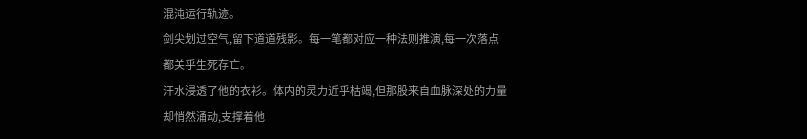混沌运行轨迹。
剑尖划过空气,留下道道残影。每一笔都对应一种法则推演,每一次落点都关乎生死存亡。
汗水浸透了他的衣衫。体内的灵力近乎枯竭,但那股来自血脉深处的力量却悄然涌动,支撑着他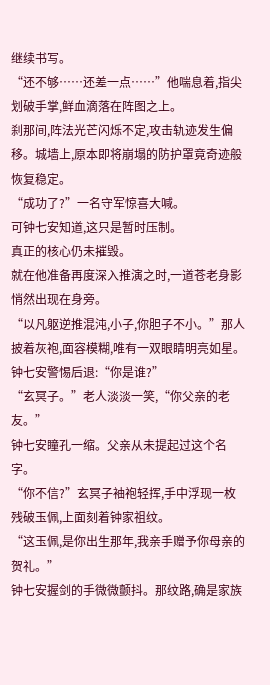继续书写。
“还不够……还差一点……”他喘息着,指尖划破手掌,鲜血滴落在阵图之上。
刹那间,阵法光芒闪烁不定,攻击轨迹发生偏移。城墙上,原本即将崩塌的防护罩竟奇迹般恢复稳定。
“成功了?”一名守军惊喜大喊。
可钟七安知道,这只是暂时压制。
真正的核心仍未摧毁。
就在他准备再度深入推演之时,一道苍老身影悄然出现在身旁。
“以凡躯逆推混沌,小子,你胆子不小。”那人披着灰袍,面容模糊,唯有一双眼睛明亮如星。
钟七安警惕后退:“你是谁?”
“玄冥子。”老人淡淡一笑,“你父亲的老友。”
钟七安瞳孔一缩。父亲从未提起过这个名字。
“你不信?”玄冥子袖袍轻挥,手中浮现一枚残破玉佩,上面刻着钟家祖纹。
“这玉佩,是你出生那年,我亲手赠予你母亲的贺礼。”
钟七安握剑的手微微颤抖。那纹路,确是家族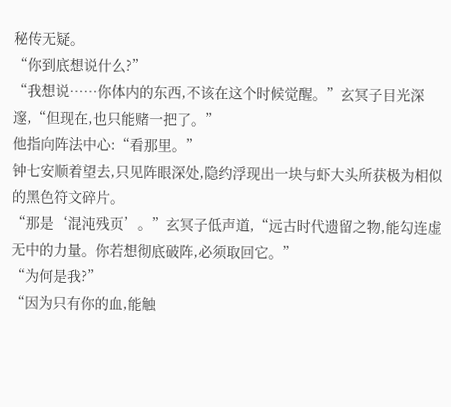秘传无疑。
“你到底想说什么?”
“我想说……你体内的东西,不该在这个时候觉醒。”玄冥子目光深邃,“但现在,也只能赌一把了。”
他指向阵法中心:“看那里。”
钟七安顺着望去,只见阵眼深处,隐约浮现出一块与虾大头所获极为相似的黑色符文碎片。
“那是‘混沌残页’。”玄冥子低声道,“远古时代遗留之物,能勾连虚无中的力量。你若想彻底破阵,必须取回它。”
“为何是我?”
“因为只有你的血,能触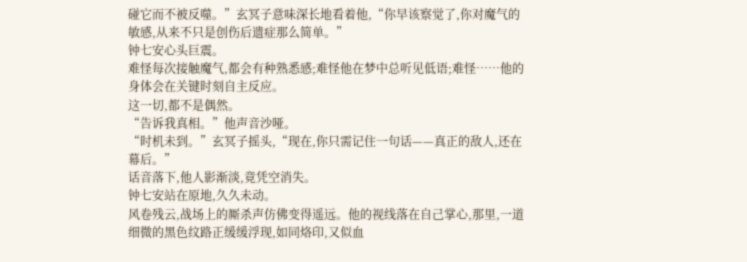碰它而不被反噬。”玄冥子意味深长地看着他,“你早该察觉了,你对魔气的敏感,从来不只是创伤后遗症那么简单。”
钟七安心头巨震。
难怪每次接触魔气,都会有种熟悉感;难怪他在梦中总听见低语;难怪……他的身体会在关键时刻自主反应。
这一切,都不是偶然。
“告诉我真相。”他声音沙哑。
“时机未到。”玄冥子摇头,“现在,你只需记住一句话——真正的敌人,还在幕后。”
话音落下,他人影渐淡,竟凭空消失。
钟七安站在原地,久久未动。
风卷残云,战场上的厮杀声仿佛变得遥远。他的视线落在自己掌心,那里,一道细微的黑色纹路正缓缓浮现,如同烙印,又似血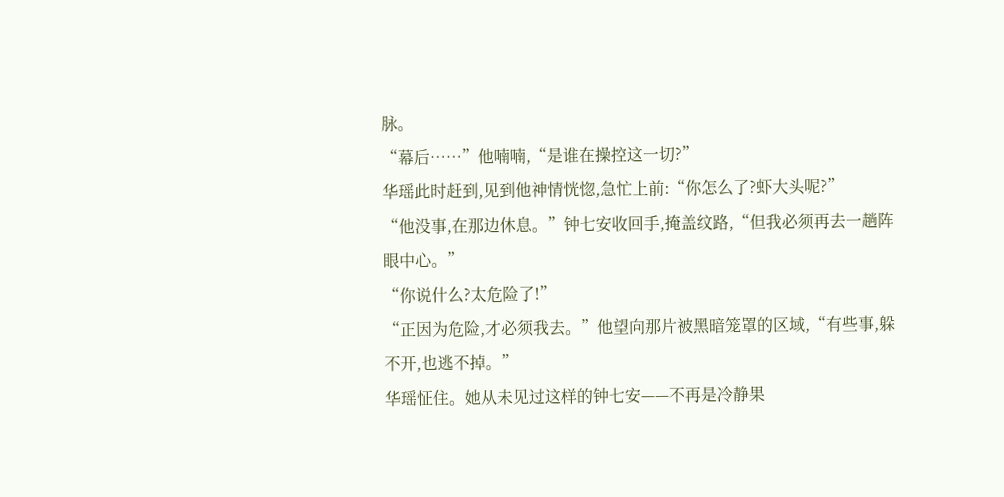脉。
“幕后……”他喃喃,“是谁在操控这一切?”
华瑶此时赶到,见到他神情恍惚,急忙上前:“你怎么了?虾大头呢?”
“他没事,在那边休息。”钟七安收回手,掩盖纹路,“但我必须再去一趟阵眼中心。”
“你说什么?太危险了!”
“正因为危险,才必须我去。”他望向那片被黑暗笼罩的区域,“有些事,躲不开,也逃不掉。”
华瑶怔住。她从未见过这样的钟七安——不再是冷静果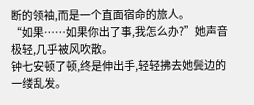断的领袖,而是一个直面宿命的旅人。
“如果……如果你出了事,我怎么办?”她声音极轻,几乎被风吹散。
钟七安顿了顿,终是伸出手,轻轻拂去她鬓边的一缕乱发。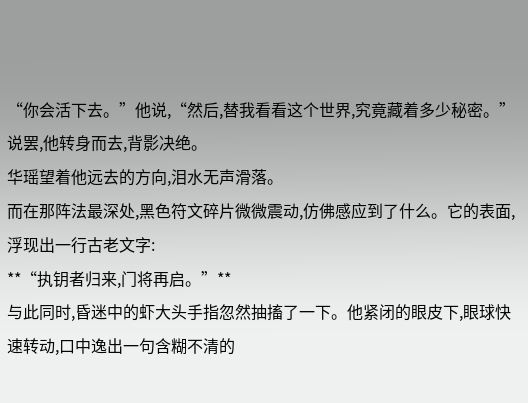“你会活下去。”他说,“然后,替我看看这个世界,究竟藏着多少秘密。”
说罢,他转身而去,背影决绝。
华瑶望着他远去的方向,泪水无声滑落。
而在那阵法最深处,黑色符文碎片微微震动,仿佛感应到了什么。它的表面,浮现出一行古老文字:
**“执钥者归来,门将再启。”**
与此同时,昏迷中的虾大头手指忽然抽搐了一下。他紧闭的眼皮下,眼球快速转动,口中逸出一句含糊不清的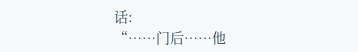话:
“……门后……他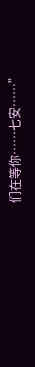们在等你……七安……”